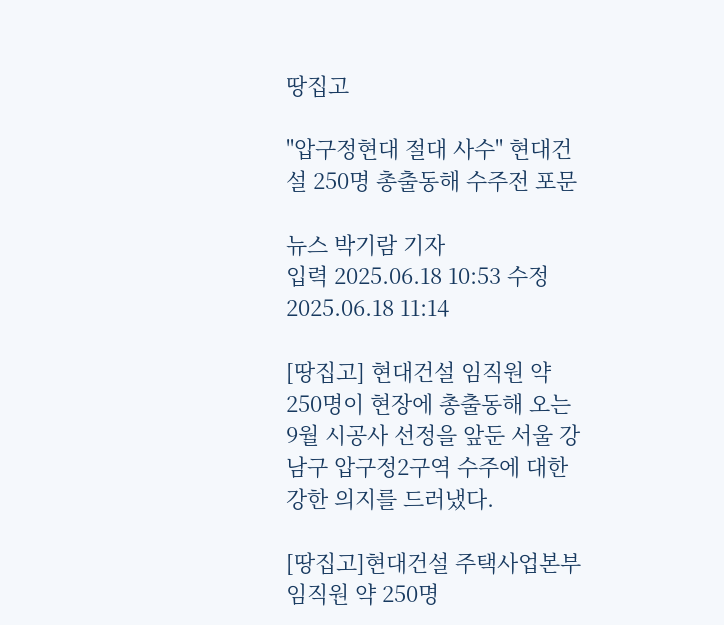땅집고

"압구정현대 절대 사수" 현대건설 250명 총출동해 수주전 포문

뉴스 박기람 기자
입력 2025.06.18 10:53 수정 2025.06.18 11:14

[땅집고] 현대건설 임직원 약 250명이 현장에 총출동해 오는 9월 시공사 선정을 앞둔 서울 강남구 압구정2구역 수주에 대한 강한 의지를 드러냈다.

[땅집고]현대건설 주택사업본부 임직원 약 250명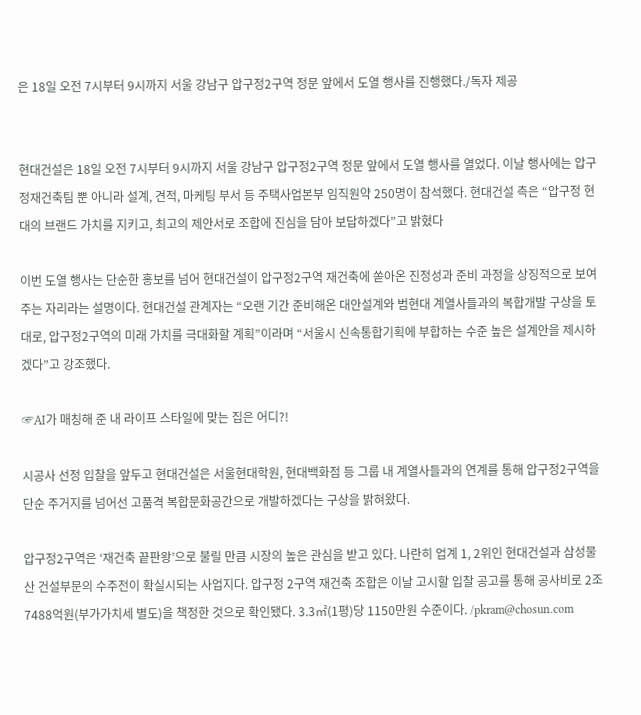은 18일 오전 7시부터 9시까지 서울 강남구 압구정2구역 정문 앞에서 도열 행사를 진행했다./독자 제공


현대건설은 18일 오전 7시부터 9시까지 서울 강남구 압구정2구역 정문 앞에서 도열 행사를 열었다. 이날 행사에는 압구정재건축팀 뿐 아니라 설계, 견적, 마케팅 부서 등 주택사업본부 임직원약 250명이 참석했다. 현대건설 측은 “압구정 현대의 브랜드 가치를 지키고, 최고의 제안서로 조합에 진심을 담아 보답하겠다”고 밝혔다

이번 도열 행사는 단순한 홍보를 넘어 현대건설이 압구정2구역 재건축에 쏟아온 진정성과 준비 과정을 상징적으로 보여주는 자리라는 설명이다. 현대건설 관계자는 “오랜 기간 준비해온 대안설계와 범현대 계열사들과의 복합개발 구상을 토대로, 압구정2구역의 미래 가치를 극대화할 계획”이라며 “서울시 신속통합기획에 부합하는 수준 높은 설계안을 제시하겠다”고 강조했다.

☞AI가 매칭해 준 내 라이프 스타일에 맞는 집은 어디?!

시공사 선정 입찰을 앞두고 현대건설은 서울현대학원, 현대백화점 등 그룹 내 계열사들과의 연계를 통해 압구정2구역을 단순 주거지를 넘어선 고품격 복합문화공간으로 개발하겠다는 구상을 밝혀왔다.

압구정2구역은 ‘재건축 끝판왕’으로 불릴 만큼 시장의 높은 관심을 받고 있다. 나란히 업계 1, 2위인 현대건설과 삼성물산 건설부문의 수주전이 확실시되는 사업지다. 압구정 2구역 재건축 조합은 이날 고시할 입찰 공고를 통해 공사비로 2조7488억원(부가가치세 별도)을 책정한 것으로 확인됐다. 3.3㎡(1평)당 1150만원 수준이다. /pkram@chosun.com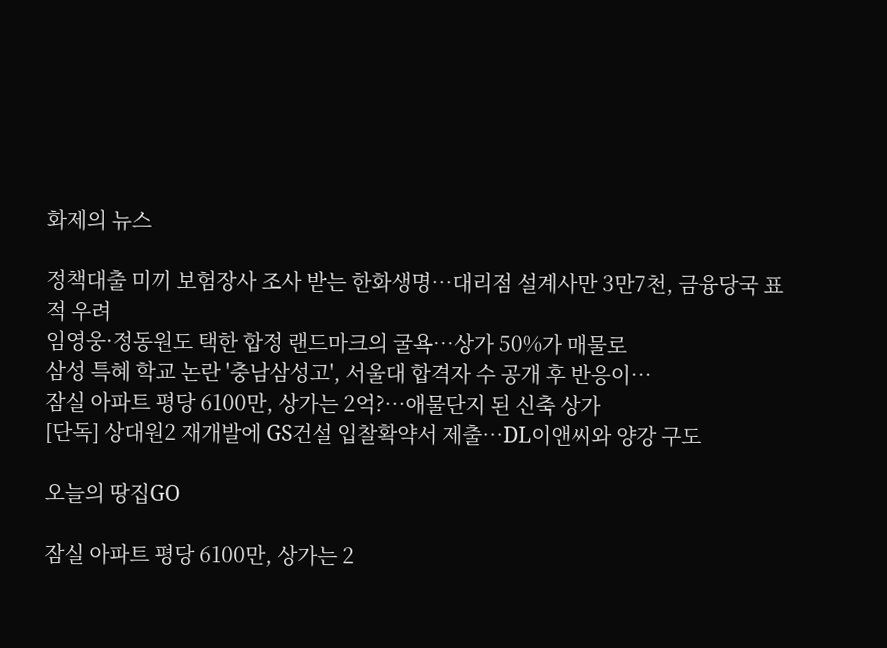화제의 뉴스

정책대출 미끼 보험장사 조사 받는 한화생명…대리점 설계사만 3만7천, 금융당국 표적 우려
임영웅·정동원도 택한 합정 랜드마크의 굴욕…상가 50%가 매물로
삼성 특혜 학교 논란 '충남삼성고', 서울대 합격자 수 공개 후 반응이…
잠실 아파트 평당 6100만, 상가는 2억?…애물단지 된 신축 상가
[단독] 상대원2 재개발에 GS건설 입찰확약서 제출…DL이앤씨와 양강 구도

오늘의 땅집GO

잠실 아파트 평당 6100만, 상가는 2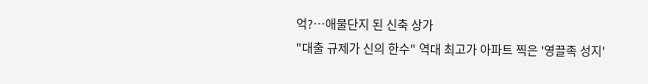억?…애물단지 된 신축 상가
"대출 규제가 신의 한수" 역대 최고가 아파트 찍은 '영끌족 성지'